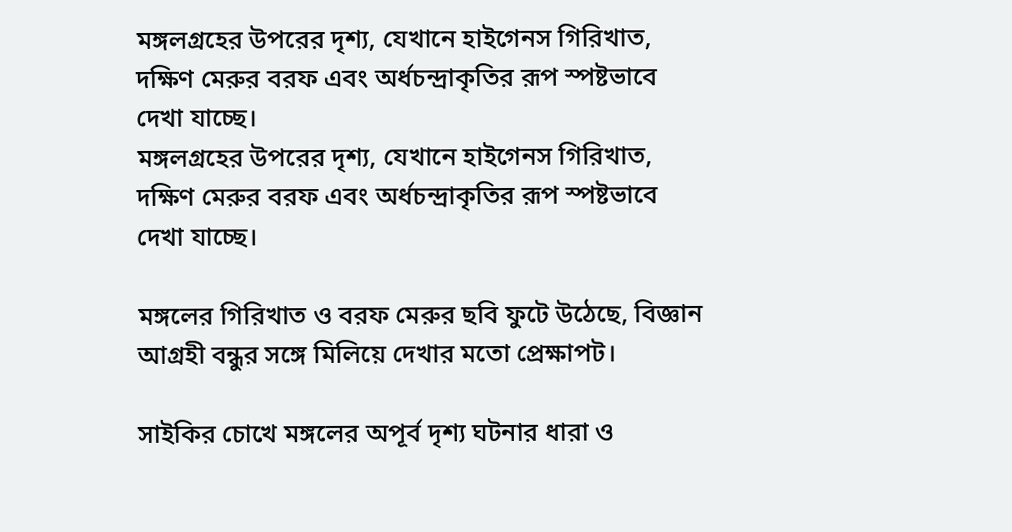মঙ্গলগ্রহের উপরের দৃশ্য, যেখানে হাইগেনস গিরিখাত, দক্ষিণ মেরুর বরফ এবং অর্ধচন্দ্রাকৃতির রূপ স্পষ্টভাবে দেখা যাচ্ছে।
মঙ্গলগ্রহের উপরের দৃশ্য, যেখানে হাইগেনস গিরিখাত, দক্ষিণ মেরুর বরফ এবং অর্ধচন্দ্রাকৃতির রূপ স্পষ্টভাবে দেখা যাচ্ছে।

মঙ্গলের গিরিখাত ও বরফ মেরুর ছবি ফুটে উঠেছে, বিজ্ঞান আগ্রহী বন্ধুর সঙ্গে মিলিয়ে দেখার মতো প্রেক্ষাপট।

সাইকির চোখে মঙ্গলের অপূর্ব দৃশ্য ঘটনার ধারা ও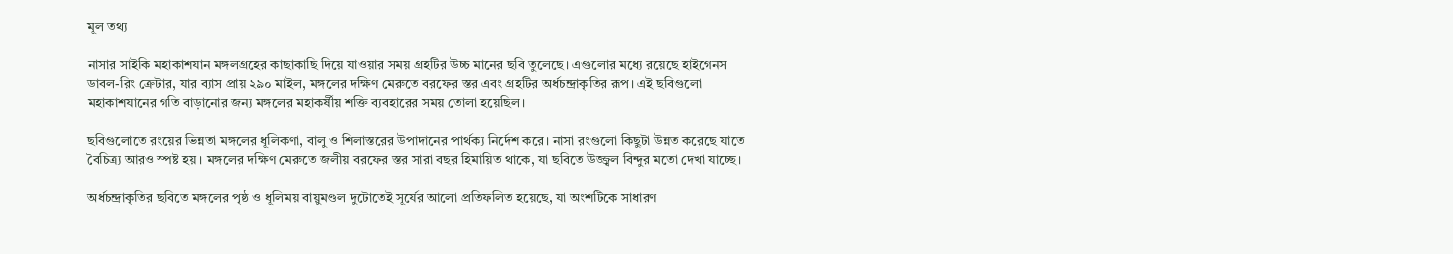মূল তথ্য

নাসার সাইকি মহাকাশযান মঙ্গলগ্রহের কাছাকাছি দিয়ে যাওয়ার সময় গ্রহটির উচ্চ মানের ছবি তুলেছে। এগুলোর মধ্যে রয়েছে হাইগেনস ডাবল-রিং ক্রেটার, যার ব্যাস প্রায় ২৯০ মাইল, মঙ্গলের দক্ষিণ মেরুতে বরফের স্তর এবং গ্রহটির অর্ধচন্দ্রাকৃতির রূপ। এই ছবিগুলো মহাকাশযানের গতি বাড়ানোর জন্য মঙ্গলের মহাকর্ষীয় শক্তি ব্যবহারের সময় তোলা হয়েছিল।

ছবিগুলোতে রংয়ের ভিন্নতা মঙ্গলের ধূলিকণা, বালু ও শিলাস্তরের উপাদানের পার্থক্য নির্দেশ করে। নাসা রংগুলো কিছুটা উন্নত করেছে যাতে বৈচিত্র্য আরও স্পষ্ট হয়। মঙ্গলের দক্ষিণ মেরুতে জলীয় বরফের স্তর সারা বছর হিমায়িত থাকে, যা ছবিতে উজ্জ্বল বিন্দুর মতো দেখা যাচ্ছে।

অর্ধচন্দ্রাকৃতির ছবিতে মঙ্গলের পৃষ্ঠ ও ধূলিময় বায়ুমণ্ডল দুটোতেই সূর্যের আলো প্রতিফলিত হয়েছে, যা অংশটিকে সাধারণ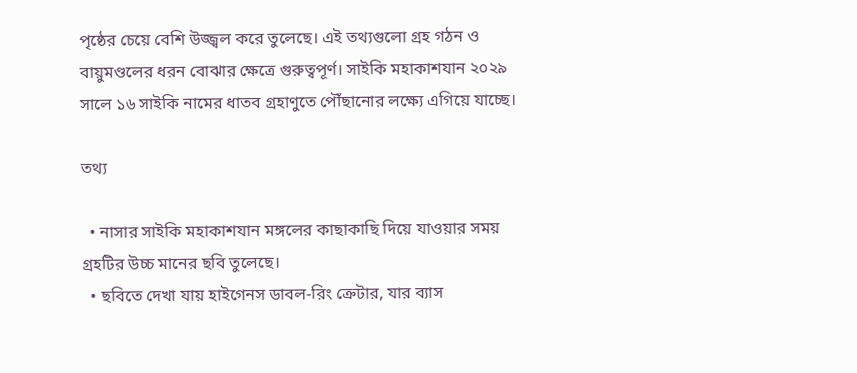পৃষ্ঠের চেয়ে বেশি উজ্জ্বল করে তুলেছে। এই তথ্যগুলো গ্রহ গঠন ও বায়ুমণ্ডলের ধরন বোঝার ক্ষেত্রে গুরুত্বপূর্ণ। সাইকি মহাকাশযান ২০২৯ সালে ১৬ সাইকি নামের ধাতব গ্রহাণুতে পৌঁছানোর লক্ষ্যে এগিয়ে যাচ্ছে।

তথ্য

  • নাসার সাইকি মহাকাশযান মঙ্গলের কাছাকাছি দিয়ে যাওয়ার সময় গ্রহটির উচ্চ মানের ছবি তুলেছে।
  • ছবিতে দেখা যায় হাইগেনস ডাবল-রিং ক্রেটার, যার ব্যাস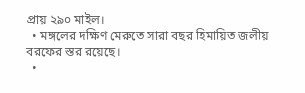প্রায় ২৯০ মাইল।
  • মঙ্গলের দক্ষিণ মেরুতে সারা বছর হিমায়িত জলীয় বরফের স্তর রয়েছে।
  •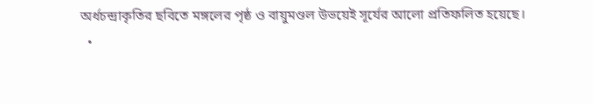অর্ধচন্দ্রাকৃতির ছবিতে মঙ্গলের পৃষ্ঠ ও বায়ুমণ্ডল উভয়েই সূর্যের আলো প্রতিফলিত হয়েছে।
  •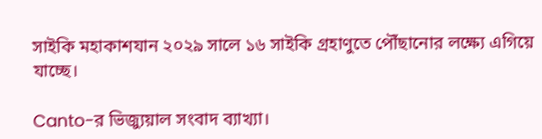সাইকি মহাকাশযান ২০২৯ সালে ১৬ সাইকি গ্রহাণুতে পৌঁছানোর লক্ষ্যে এগিয়ে যাচ্ছে।

Canto-র ভিজ্যুয়াল সংবাদ ব্যাখ্যা।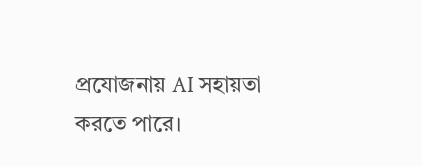প্রযোজনায় AI সহায়তা করতে পারে।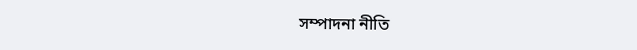সম্পাদনা নীতি